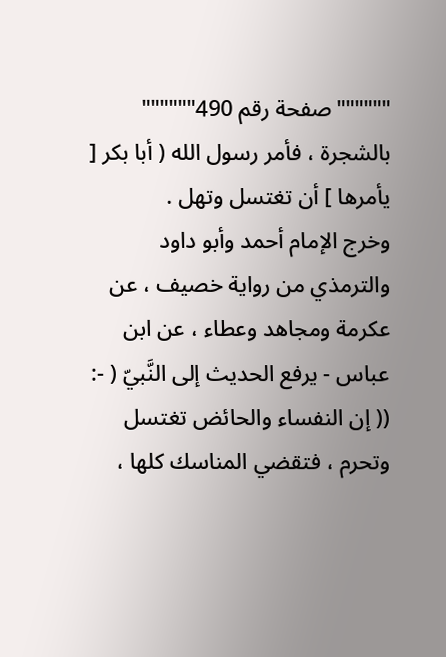""""""صفحة رقم 490""""""
بالشجرة ، فأمر رسول الله ( أبا بكر [ يأمرها ] أن تغتسل وتهل .
وخرج الإمام أحمد وأبو داود والترمذي من رواية خصيف ، عن عكرمة ومجاهد وعطاء ، عن ابن عباس - يرفع الحديث إلى النَّبيّ ( -: (( إن النفساء والحائض تغتسل وتحرم ، فتقضي المناسك كلها ،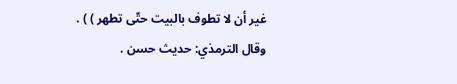غير أن لا تطوف بالبيت حتّى تطهر ) ) .
وقال الترمذي: حديث حسن .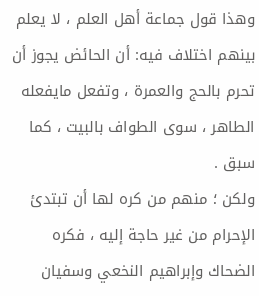وهذا قول جماعة أهل العلم ، لا يعلم بينهم اختلاف فيه: أن الحائض يجوز أن تحرم بالحج والعمرة ، وتفعل مايفعله الطاهر ، سوى الطواف بالبيت ، كما سبق .
ولكن ؛ منهم من كره لها أن تبتدئ الإحرام من غير حاجة إليه ، فكره الضحاك وإبراهيم النخعي وسفيان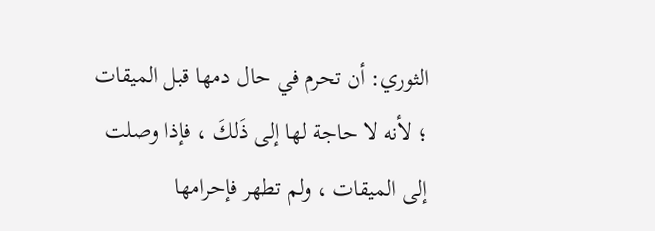الثوري: أن تحرم في حال دمها قبل الميقات ؛ لأنه لا حاجة لها إلى ذَلكَ ، فإذا وصلت إلى الميقات ، ولم تطهر فإحرامها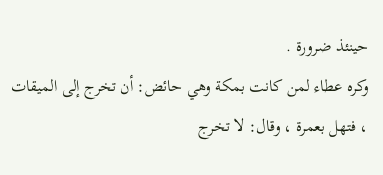حينئذ ضرورة .
وكره عطاء لمن كانت بمكة وهي حائض: أن تخرج إلى الميقات ، فتهل بعمرة ، وقال: لا تخرج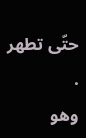حتّى تطهر .
وهو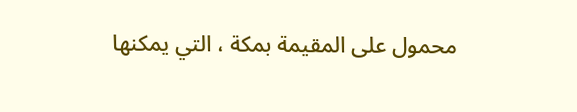محمول على المقيمة بمكة ، التي يمكنها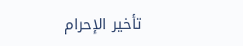تأخير الإحرام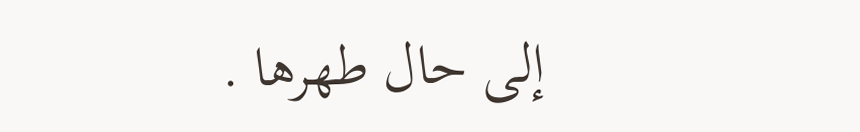إلى حال طهرها .